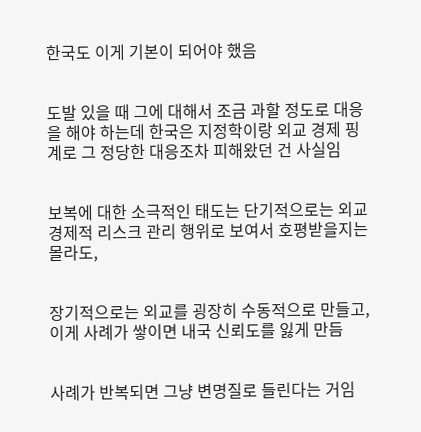한국도 이게 기본이 되어야 했음


도발 있을 때 그에 대해서 조금 과할 정도로 대응을 해야 하는데 한국은 지정학이랑 외교 경제 핑계로 그 정당한 대응조차 피해왔던 건 사실임


보복에 대한 소극적인 태도는 단기적으로는 외교 경제적 리스크 관리 행위로 보여서 호평받을지는 몰라도,


장기적으로는 외교를 굉장히 수동적으로 만들고, 이게 사례가 쌓이면 내국 신뢰도를 잃게 만듬


사례가 반복되면 그냥 변명질로 들린다는 거임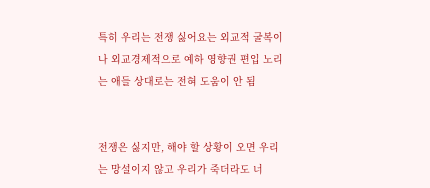특히 우리는 전쟁 싫어요는 외교적 굴복이나 외교경제적으로 예하 영향권 편입 노리는 애들 상대로는 전혀 도움이 안 됨


전쟁은 싫지만, 해야 할 상황이 오면 우리는 망설이지 않고 우리가 죽더라도 너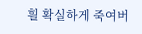흴 확실하게 죽여버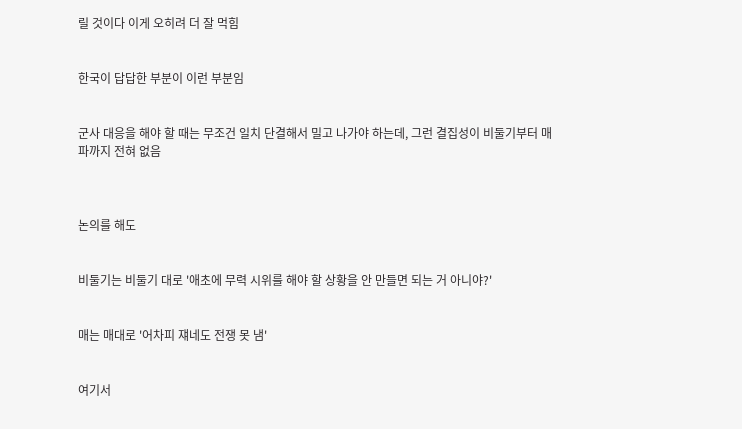릴 것이다 이게 오히려 더 잘 먹힘


한국이 답답한 부분이 이런 부분임


군사 대응을 해야 할 때는 무조건 일치 단결해서 밀고 나가야 하는데, 그런 결집성이 비둘기부터 매파까지 전혀 없음



논의를 해도


비둘기는 비둘기 대로 '애초에 무력 시위를 해야 할 상황을 안 만들면 되는 거 아니야?'


매는 매대로 '어차피 쟤네도 전쟁 못 냄'


여기서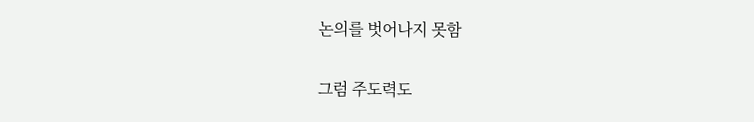논의를 벗어나지 못함


그럼 주도력도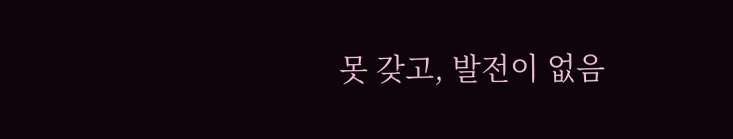못 갖고, 발전이 없음